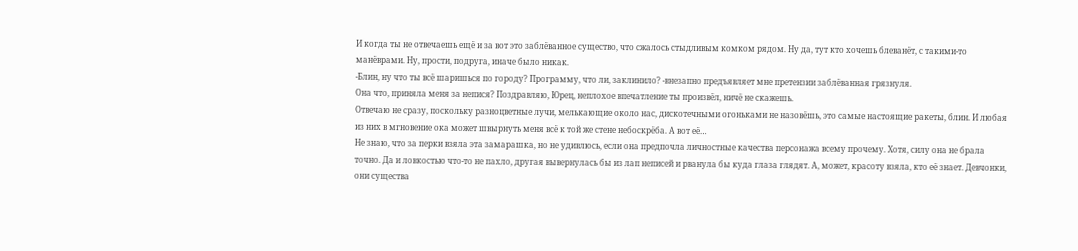И когда ты не отвечаешь ещё и за вот это заблёванное существо, что сжалось стыдливым комком рядом. Ну да, тут кто хочешь блеванёт, с такими-то манёврами. Ну, прости, подруга, иначе было никак.
-Блин, ну что ты всё шаришься по городу? Программу, что ли, заклинило? -внезапно предъявляет мне претензии заблёванная грязнуля.
Она что, приняла меня за непися? Поздравляю, Юрец, неплохое впечатление ты произвёл, ничё не скажешь.
Отвечаю не сразу, поскольку разноцветные лучи, мелькающие около нас, дискотечными огоньками не назовёшь, это самые настоящие ракеты, блин. И любая из них в мгновение ока может швырнуть меня всё к той же стене небоскрёба. А вот её…
Не знаю, что за перки взяла эта замарашка, но не удивлюсь, если она предпочла личностные качества персонажа всему прочему. Хотя, силу она не брала точно. Да и ловкостью что-то не пахло, другая вывернулась бы из лап неписей и рванула бы куда глаза глядят. А, может, красоту взяла, кто её знает. Девчонки, они существа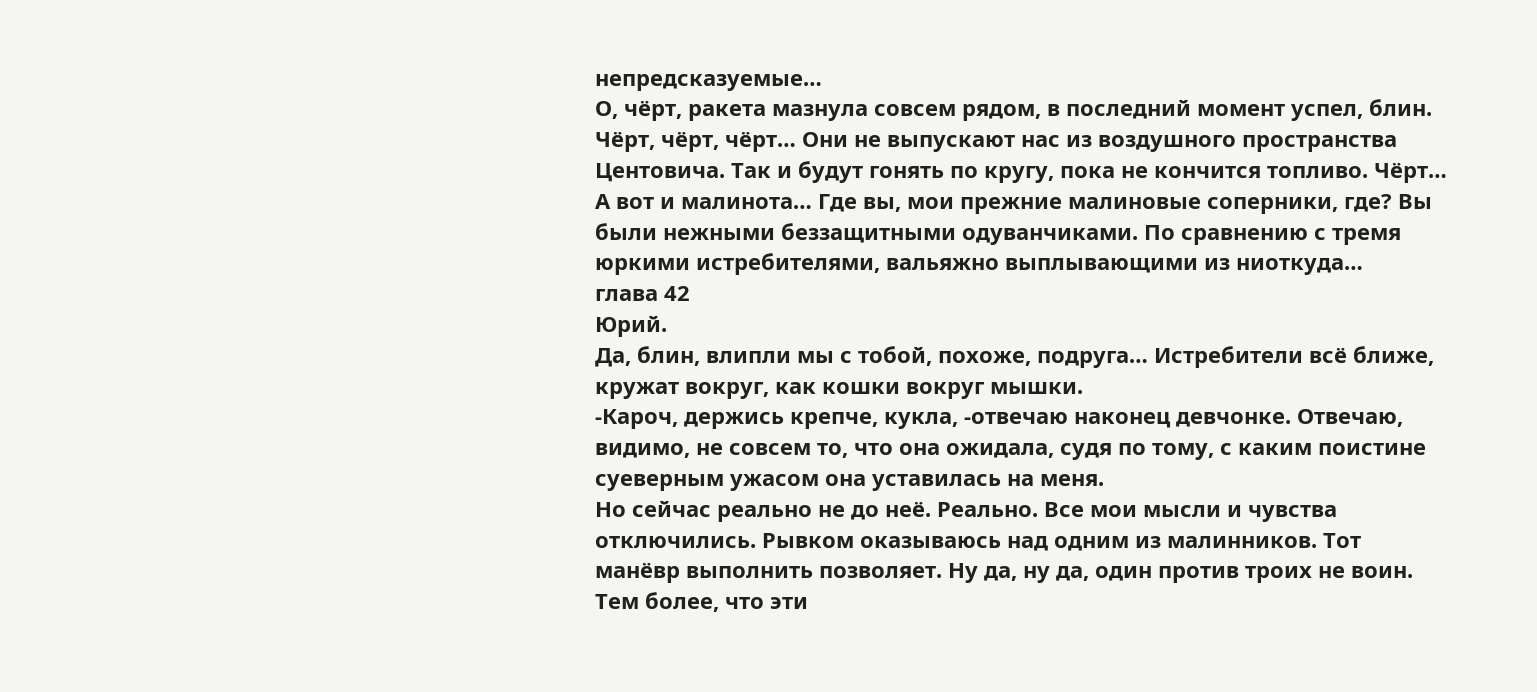непредсказуемые…
О, чёрт, ракета мазнула совсем рядом, в последний момент успел, блин. Чёрт, чёрт, чёрт… Они не выпускают нас из воздушного пространства Центовича. Так и будут гонять по кругу, пока не кончится топливо. Чёрт…
А вот и малинота… Где вы, мои прежние малиновые соперники, где? Вы были нежными беззащитными одуванчиками. По сравнению с тремя юркими истребителями, вальяжно выплывающими из ниоткуда…
глава 42
Юрий.
Да, блин, влипли мы с тобой, похоже, подруга… Истребители всё ближе, кружат вокруг, как кошки вокруг мышки.
-Кароч, держись крепче, кукла, -отвечаю наконец девчонке. Отвечаю, видимо, не совсем то, что она ожидала, судя по тому, с каким поистине суеверным ужасом она уставилась на меня.
Но сейчас реально не до неё. Реально. Все мои мысли и чувства отключились. Рывком оказываюсь над одним из малинников. Тот манёвр выполнить позволяет. Ну да, ну да, один против троих не воин. Тем более, что эти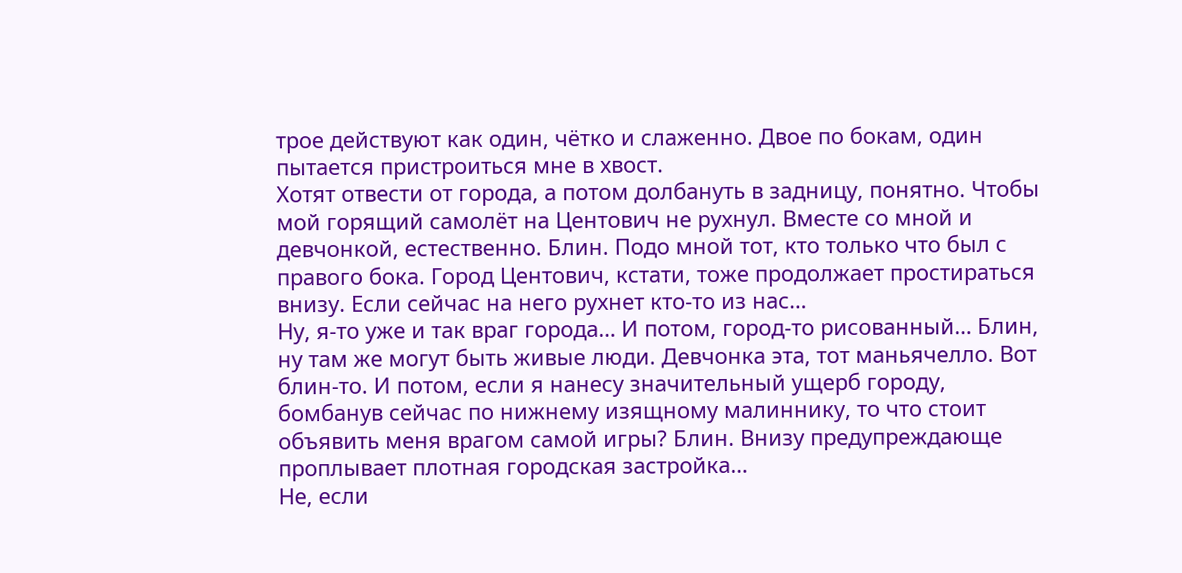трое действуют как один, чётко и слаженно. Двое по бокам, один пытается пристроиться мне в хвост.
Хотят отвести от города, а потом долбануть в задницу, понятно. Чтобы мой горящий самолёт на Центович не рухнул. Вместе со мной и девчонкой, естественно. Блин. Подо мной тот, кто только что был с правого бока. Город Центович, кстати, тоже продолжает простираться внизу. Если сейчас на него рухнет кто-то из нас…
Ну, я-то уже и так враг города… И потом, город-то рисованный… Блин, ну там же могут быть живые люди. Девчонка эта, тот маньячелло. Вот блин-то. И потом, если я нанесу значительный ущерб городу, бомбанув сейчас по нижнему изящному малиннику, то что стоит объявить меня врагом самой игры? Блин. Внизу предупреждающе проплывает плотная городская застройка…
Не, если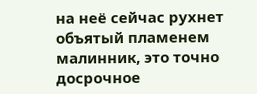на неё сейчас рухнет объятый пламенем малинник, это точно досрочное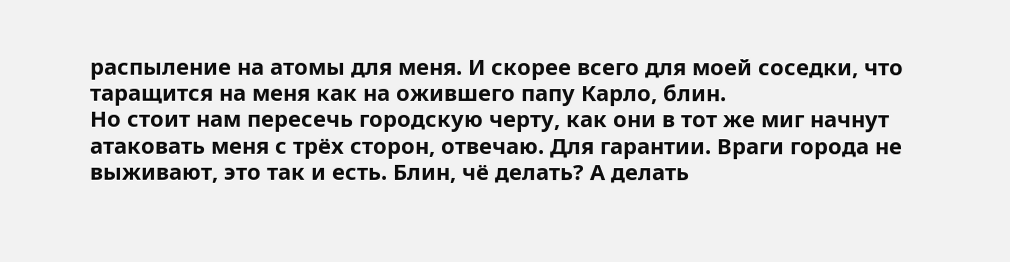распыление на атомы для меня. И скорее всего для моей соседки, что таращится на меня как на ожившего папу Карло, блин.
Но стоит нам пересечь городскую черту, как они в тот же миг начнут атаковать меня с трёх сторон, отвечаю. Для гарантии. Враги города не выживают, это так и есть. Блин, чё делать? А делать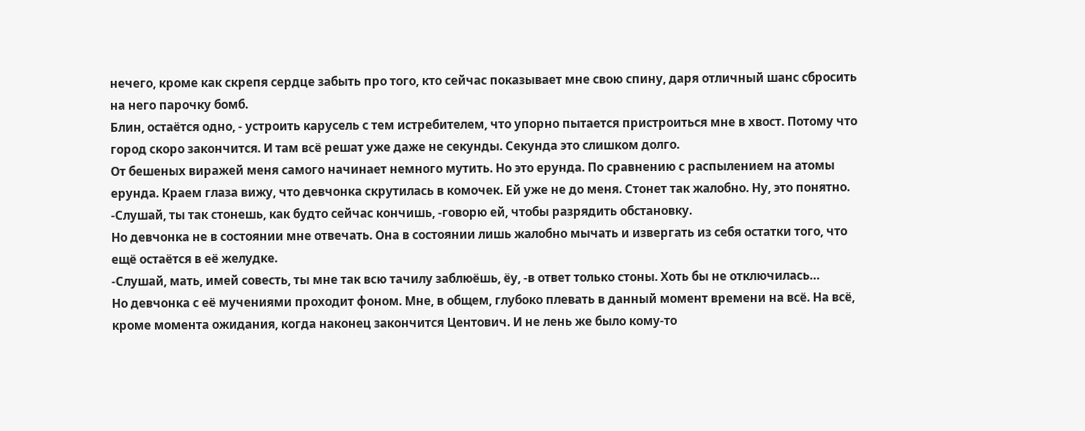нечего, кроме как скрепя сердце забыть про того, кто сейчас показывает мне свою спину, даря отличный шанс сбросить на него парочку бомб.
Блин, остаётся одно, - устроить карусель с тем истребителем, что упорно пытается пристроиться мне в хвост. Потому что город скоро закончится. И там всё решат уже даже не секунды. Секунда это слишком долго.
От бешеных виражей меня самого начинает немного мутить. Но это ерунда. По сравнению с распылением на атомы ерунда. Краем глаза вижу, что девчонка скрутилась в комочек. Ей уже не до меня. Стонет так жалобно. Ну, это понятно.
-Слушай, ты так стонешь, как будто сейчас кончишь, -говорю ей, чтобы разрядить обстановку.
Но девчонка не в состоянии мне отвечать. Она в состоянии лишь жалобно мычать и извергать из себя остатки того, что ещё остаётся в её желудке.
-Слушай, мать, имей совесть, ты мне так всю тачилу заблюёшь, ёу, -в ответ только стоны. Хоть бы не отключилась…
Но девчонка с её мучениями проходит фоном. Мне, в общем, глубоко плевать в данный момент времени на всё. На всё, кроме момента ожидания, когда наконец закончится Центович. И не лень же было кому-то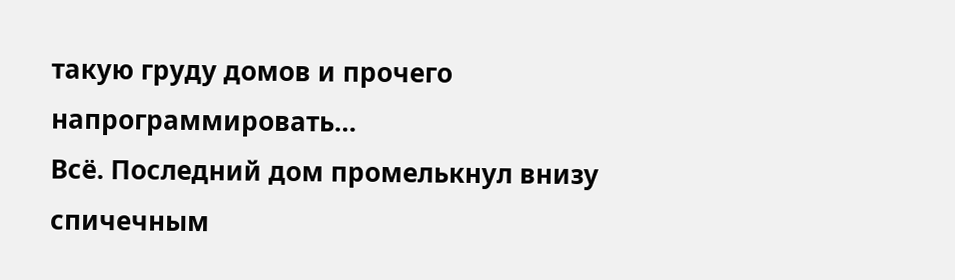такую груду домов и прочего напрограммировать…
Всё. Последний дом промелькнул внизу спичечным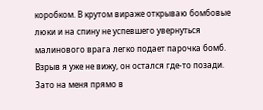коробком. В крутом вираже открываю бомбовые люки и на спину не успевшего увернуться малинового врага легко подает парочка бомб. Взрыв я уже не вижу, он остался где-то позади. Зато на меня прямо в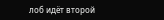лоб идёт второй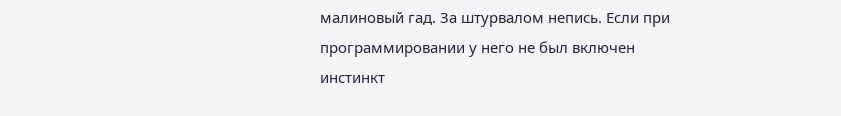малиновый гад. За штурвалом непись. Если при программировании у него не был включен инстинкт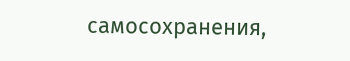самосохранения,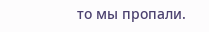то мы пропали.